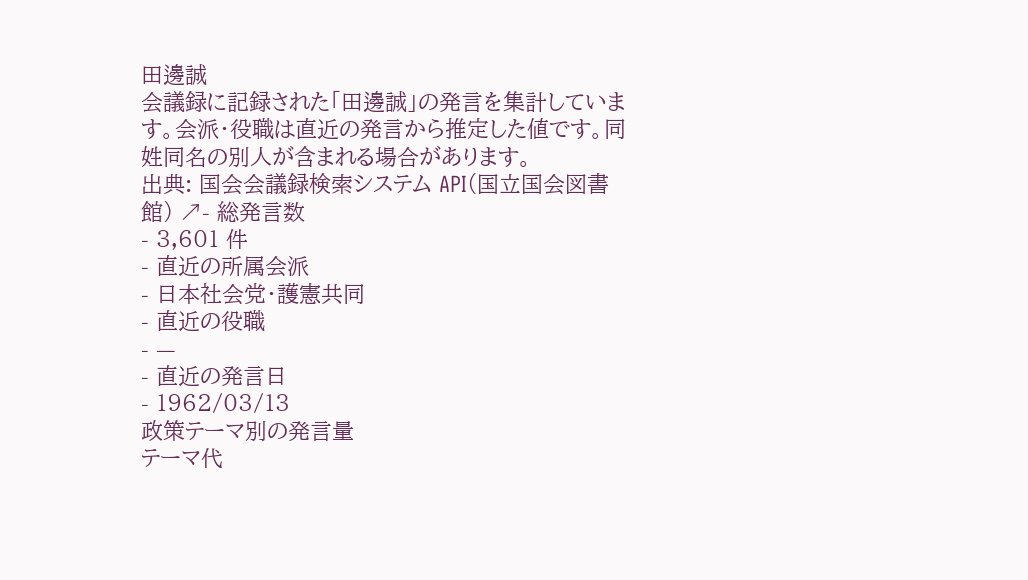田邊誠
会議録に記録された「田邊誠」の発言を集計しています。会派・役職は直近の発言から推定した値です。同姓同名の別人が含まれる場合があります。
出典: 国会会議録検索システム API(国立国会図書館) ↗- 総発言数
- 3,601 件
- 直近の所属会派
- 日本社会党・護憲共同
- 直近の役職
- —
- 直近の発言日
- 1962/03/13
政策テーマ別の発言量
テーマ代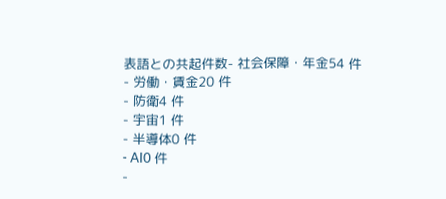表語との共起件数- 社会保障・年金54 件
- 労働・賃金20 件
- 防衛4 件
- 宇宙1 件
- 半導体0 件
- AI0 件
-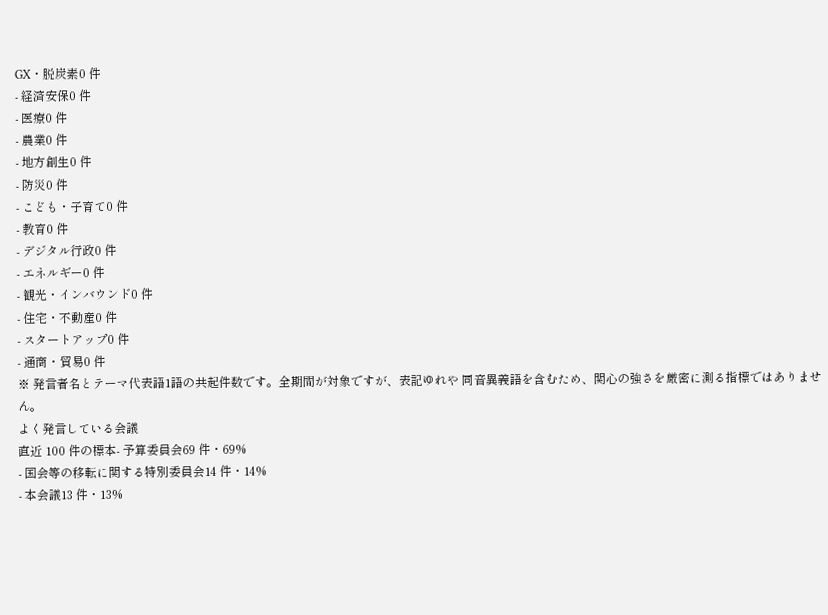GX・脱炭素0 件
- 経済安保0 件
- 医療0 件
- 農業0 件
- 地方創生0 件
- 防災0 件
- こども・子育て0 件
- 教育0 件
- デジタル行政0 件
- エネルギー0 件
- 観光・インバウンド0 件
- 住宅・不動産0 件
- スタートアップ0 件
- 通商・貿易0 件
※ 発言者名とテーマ代表語1語の共起件数です。全期間が対象ですが、表記ゆれや 同音異義語を含むため、関心の強さを厳密に測る指標ではありません。
よく発言している会議
直近 100 件の標本- 予算委員会69 件・69%
- 国会等の移転に関する特別委員会14 件・14%
- 本会議13 件・13%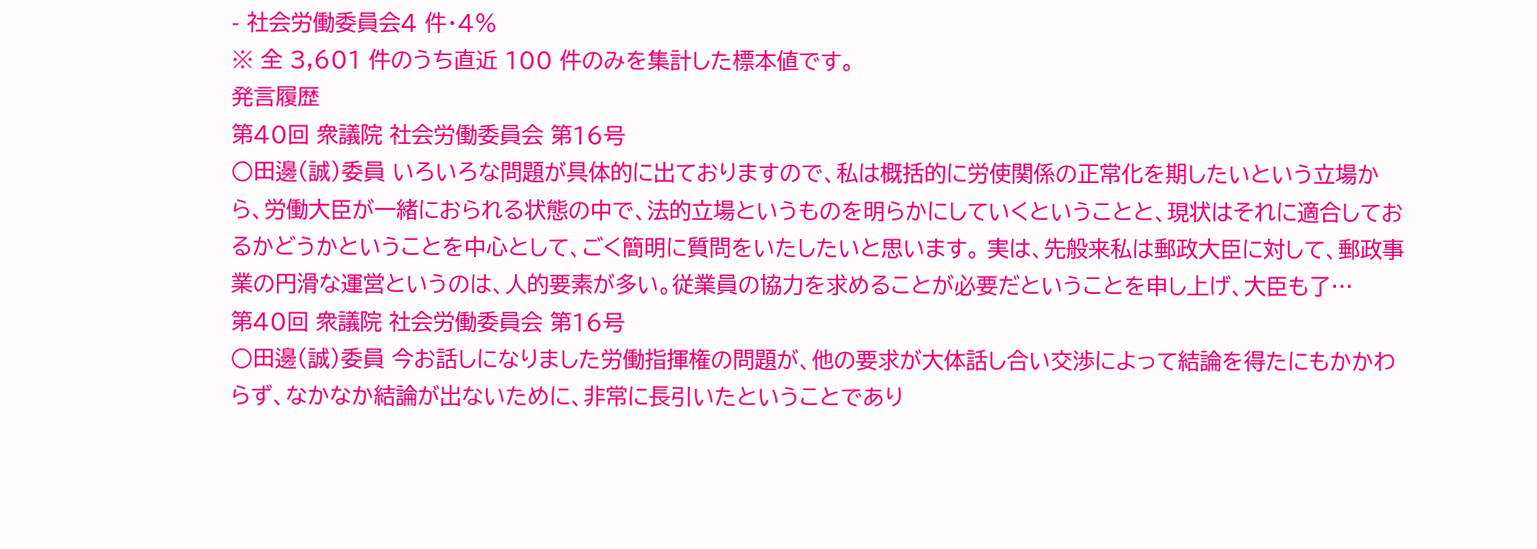- 社会労働委員会4 件・4%
※ 全 3,601 件のうち直近 100 件のみを集計した標本値です。
発言履歴
第40回 衆議院 社会労働委員会 第16号
○田邊(誠)委員 いろいろな問題が具体的に出ておりますので、私は概括的に労使関係の正常化を期したいという立場から、労働大臣が一緒におられる状態の中で、法的立場というものを明らかにしていくということと、現状はそれに適合しておるかどうかということを中心として、ごく簡明に質問をいたしたいと思います。 実は、先般来私は郵政大臣に対して、郵政事業の円滑な運営というのは、人的要素が多い。従業員の協力を求めることが必要だということを申し上げ、大臣も了…
第40回 衆議院 社会労働委員会 第16号
○田邊(誠)委員 今お話しになりました労働指揮権の問題が、他の要求が大体話し合い交渉によって結論を得たにもかかわらず、なかなか結論が出ないために、非常に長引いたということであり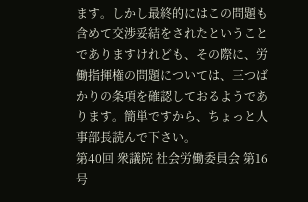ます。しかし最終的にはこの問題も含めて交渉妥結をされたということでありますけれども、その際に、労働指揮権の問題については、三つばかりの条項を確認しておるようであります。簡単ですから、ちょっと人事部長読んで下さい。
第40回 衆議院 社会労働委員会 第16号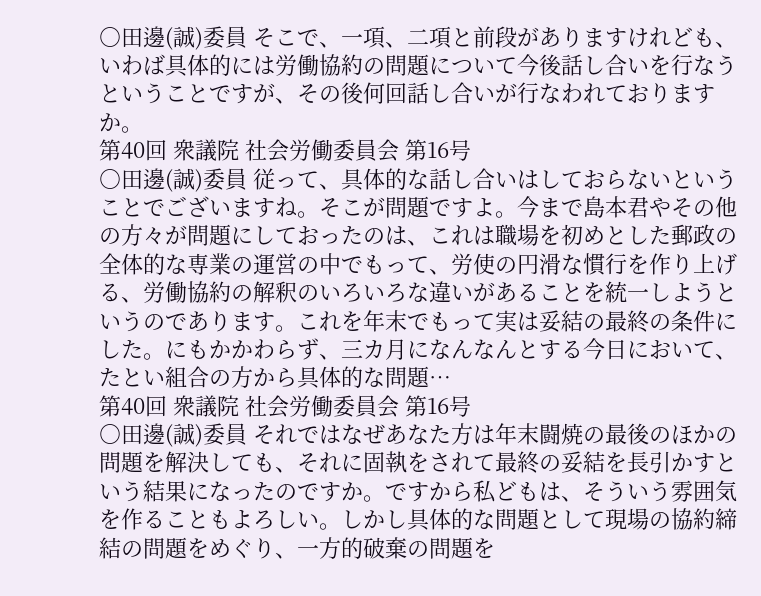○田邊(誠)委員 そこで、一項、二項と前段がありますけれども、いわば具体的には労働協約の問題について今後話し合いを行なうということですが、その後何回話し合いが行なわれておりますか。
第40回 衆議院 社会労働委員会 第16号
○田邊(誠)委員 従って、具体的な話し合いはしておらないということでございますね。そこが問題ですよ。今まで島本君やその他の方々が問題にしておったのは、これは職場を初めとした郵政の全体的な専業の運営の中でもって、労使の円滑な慣行を作り上げる、労働協約の解釈のいろいろな違いがあることを統一しようというのであります。これを年末でもって実は妥結の最終の条件にした。にもかかわらず、三カ月になんなんとする今日において、たとい組合の方から具体的な問題…
第40回 衆議院 社会労働委員会 第16号
○田邊(誠)委員 それではなぜあなた方は年末闘焼の最後のほかの問題を解決しても、それに固執をされて最終の妥結を長引かすという結果になったのですか。ですから私どもは、そういう雰囲気を作ることもよろしい。しかし具体的な問題として現場の協約締結の問題をめぐり、一方的破棄の問題を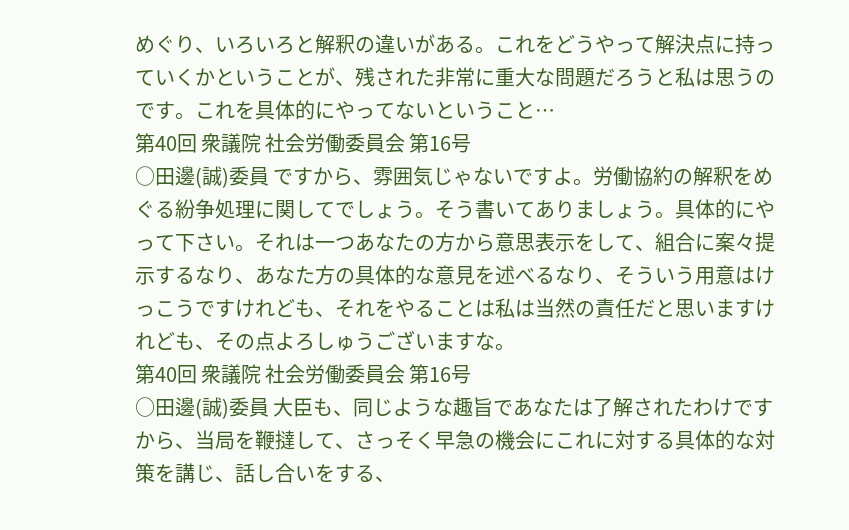めぐり、いろいろと解釈の違いがある。これをどうやって解決点に持っていくかということが、残された非常に重大な問題だろうと私は思うのです。これを具体的にやってないということ…
第40回 衆議院 社会労働委員会 第16号
○田邊(誠)委員 ですから、雰囲気じゃないですよ。労働協約の解釈をめぐる紛争処理に関してでしょう。そう書いてありましょう。具体的にやって下さい。それは一つあなたの方から意思表示をして、組合に案々提示するなり、あなた方の具体的な意見を述べるなり、そういう用意はけっこうですけれども、それをやることは私は当然の責任だと思いますけれども、その点よろしゅうございますな。
第40回 衆議院 社会労働委員会 第16号
○田邊(誠)委員 大臣も、同じような趣旨であなたは了解されたわけですから、当局を鞭撻して、さっそく早急の機会にこれに対する具体的な対策を講じ、話し合いをする、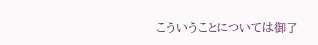こういうことについては御了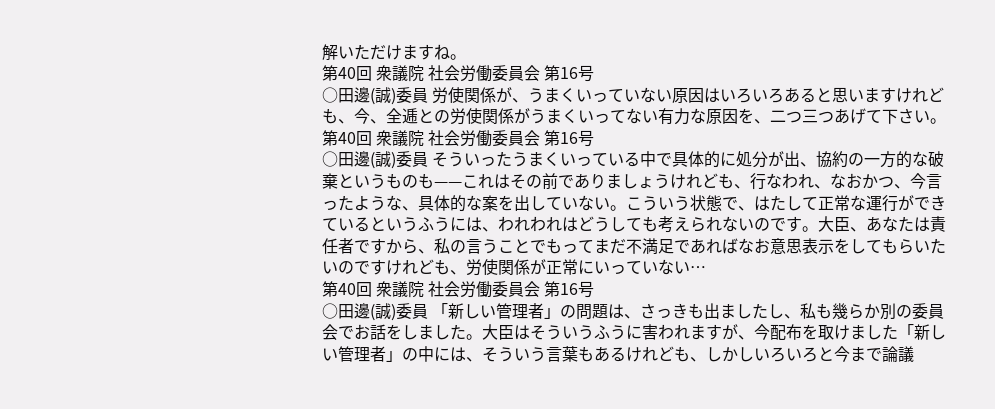解いただけますね。
第40回 衆議院 社会労働委員会 第16号
○田邊(誠)委員 労使関係が、うまくいっていない原因はいろいろあると思いますけれども、今、全逓との労使関係がうまくいってない有力な原因を、二つ三つあげて下さい。
第40回 衆議院 社会労働委員会 第16号
○田邊(誠)委員 そういったうまくいっている中で具体的に処分が出、協約の一方的な破棄というものも——これはその前でありましょうけれども、行なわれ、なおかつ、今言ったような、具体的な案を出していない。こういう状態で、はたして正常な運行ができているというふうには、われわれはどうしても考えられないのです。大臣、あなたは責任者ですから、私の言うことでもってまだ不満足であればなお意思表示をしてもらいたいのですけれども、労使関係が正常にいっていない…
第40回 衆議院 社会労働委員会 第16号
○田邊(誠)委員 「新しい管理者」の問題は、さっきも出ましたし、私も幾らか別の委員会でお話をしました。大臣はそういうふうに害われますが、今配布を取けました「新しい管理者」の中には、そういう言葉もあるけれども、しかしいろいろと今まで論議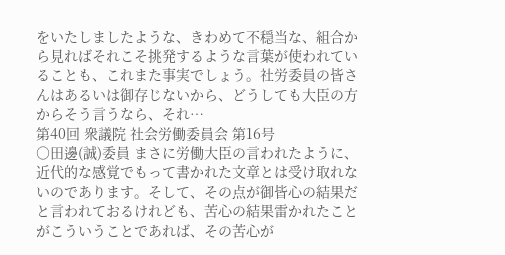をいたしましたような、きわめて不穏当な、組合から見ればそれこそ挑発するような言葉が使われていることも、これまた事実でしょう。社労委員の皆さんはあるいは御存じないから、どうしても大臣の方からそう言うなら、それ…
第40回 衆議院 社会労働委員会 第16号
○田邊(誠)委員 まさに労働大臣の言われたように、近代的な感覚でもって書かれた文章とは受け取れないのであります。そして、その点が御皆心の結果だと言われておるけれども、苦心の結果雷かれたことがこういうことであれば、その苦心が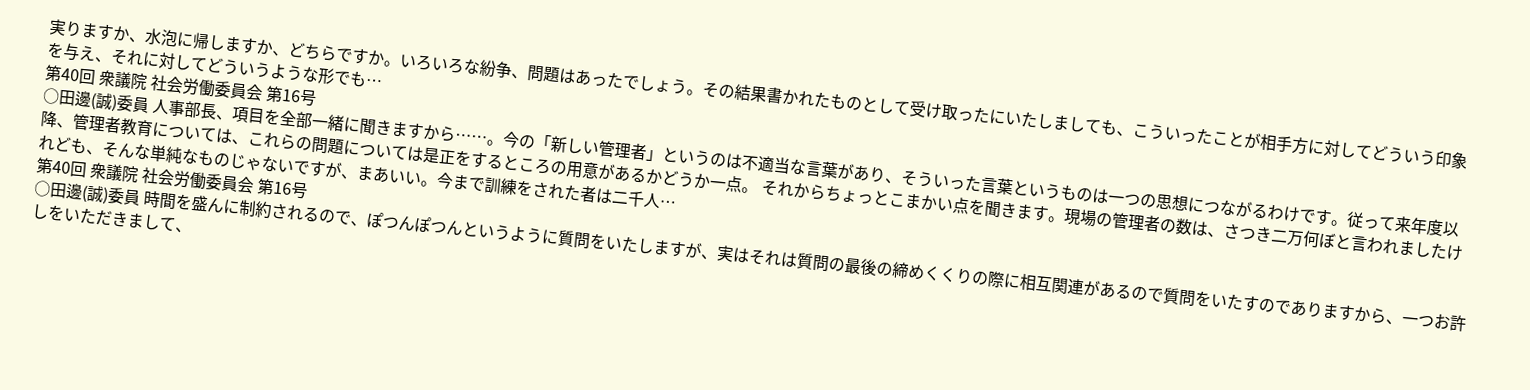実りますか、水泡に帰しますか、どちらですか。いろいろな紛争、問題はあったでしょう。その結果書かれたものとして受け取ったにいたしましても、こういったことが相手方に対してどういう印象を与え、それに対してどういうような形でも…
第40回 衆議院 社会労働委員会 第16号
○田邊(誠)委員 人事部長、項目を全部一緒に聞きますから……。今の「新しい管理者」というのは不適当な言葉があり、そういった言葉というものは一つの思想につながるわけです。従って来年度以降、管理者教育については、これらの問題については是正をするところの用意があるかどうか一点。 それからちょっとこまかい点を聞きます。現場の管理者の数は、さつき二万何ぼと言われましたけれども、そんな単純なものじゃないですが、まあいい。今まで訓練をされた者は二千人…
第40回 衆議院 社会労働委員会 第16号
○田邊(誠)委員 時間を盛んに制約されるので、ぽつんぽつんというように質問をいたしますが、実はそれは質問の最後の締めくくりの際に相互関連があるので質問をいたすのでありますから、一つお許しをいただきまして、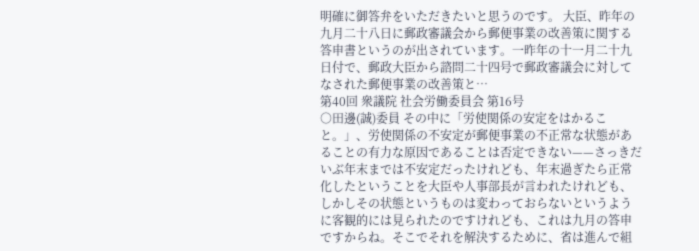明確に御答弁をいただきたいと思うのです。 大臣、昨年の九月二十八日に郵政審議会から郵便事業の改善策に関する答申書というのが出されています。一昨年の十一月二十九日付で、郵政大臣から諮問二十四号で郵政審議会に対してなされた郵便事業の改善策と…
第40回 衆議院 社会労働委員会 第16号
○田邊(誠)委員 その中に「労使関係の安定をはかること。」、労使関係の不安定が郵便事業の不正常な状態があることの有力な原因であることは否定できない——さっきだいぶ年末までは不安定だったけれども、年末過ぎたら正常化したということを大臣や人事部長が言われたけれども、しかしその状態というものは変わっておらないというように客観的には見られたのですけれども、これは九月の答申ですからね。そこでそれを解決するために、省は進んで組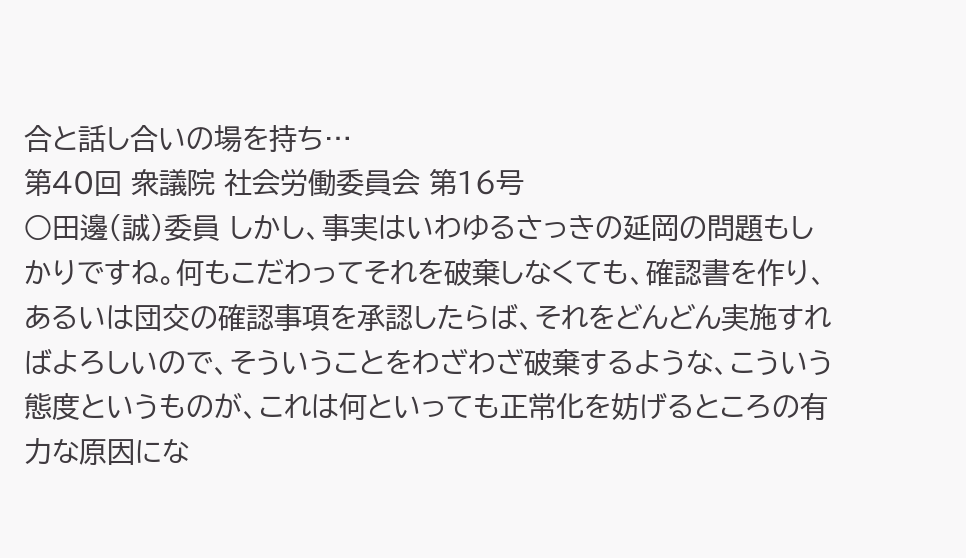合と話し合いの場を持ち…
第40回 衆議院 社会労働委員会 第16号
○田邊(誠)委員 しかし、事実はいわゆるさっきの延岡の問題もしかりですね。何もこだわってそれを破棄しなくても、確認書を作り、あるいは団交の確認事項を承認したらば、それをどんどん実施すればよろしいので、そういうことをわざわざ破棄するような、こういう態度というものが、これは何といっても正常化を妨げるところの有力な原因にな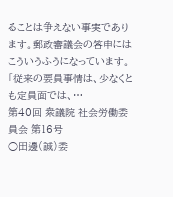ることは争えない事実であります。郵政審議会の答申にはこういうふうになっています。「従来の要員事情は、少なくとも定員面では、…
第40回 衆議院 社会労働委員会 第16号
○田邊(誠)委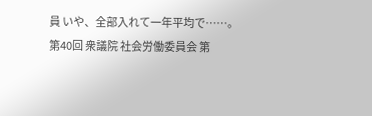員 いや、全部入れて一年平均で……。
第40回 衆議院 社会労働委員会 第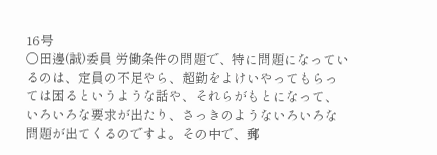16号
○田邊(誠)委員 労働条件の問題で、特に問題になっているのは、定員の不足やら、超勤をよけいやってもらっては困るというような話や、それらがもとになって、いろいろな要求が出たり、さっきのようないろいろな問題が出てくるのですよ。その中で、郵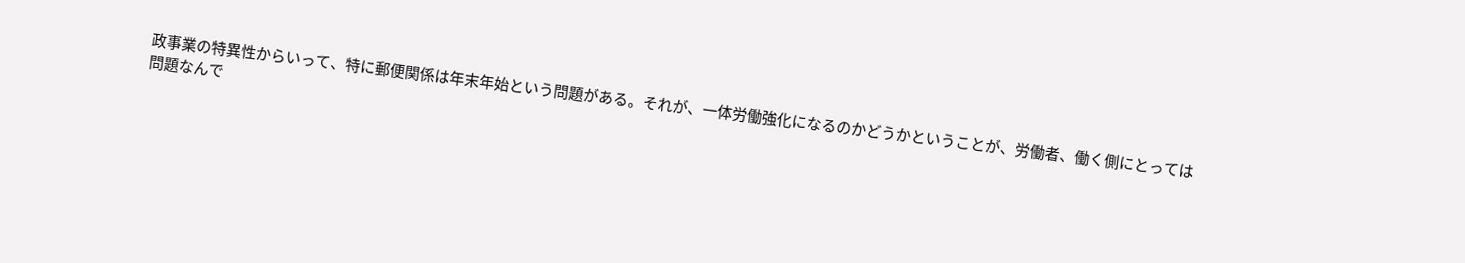政事業の特異性からいって、特に郵便関係は年末年始という問題がある。それが、一体労働強化になるのかどうかということが、労働者、働く側にとっては問題なんで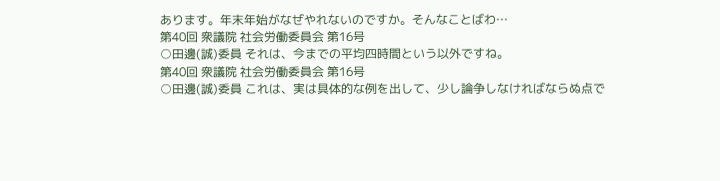あります。年末年始がなぜやれないのですか。そんなことばわ…
第40回 衆議院 社会労働委員会 第16号
○田邊(誠)委員 それは、今までの平均四時間という以外ですね。
第40回 衆議院 社会労働委員会 第16号
○田邊(誠)委員 これは、実は具体的な例を出して、少し論争しなければならぬ点で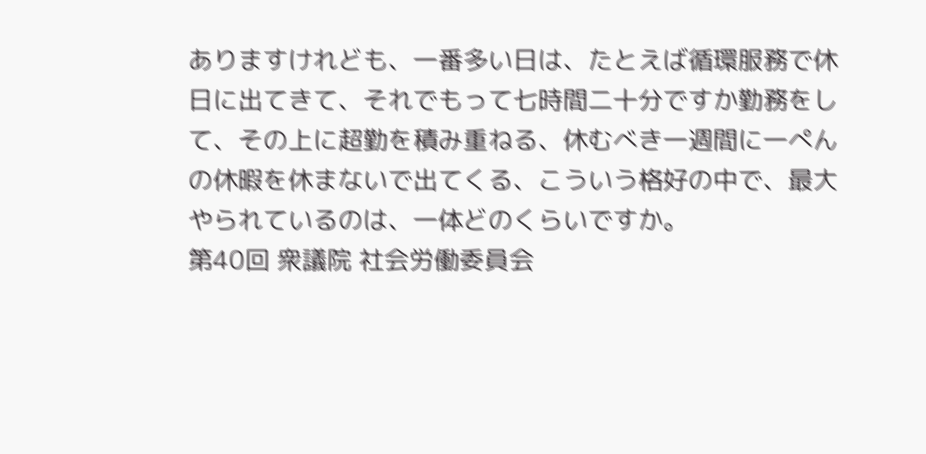ありますけれども、一番多い日は、たとえば循環服務で休日に出てきて、それでもって七時間二十分ですか勤務をして、その上に超勤を積み重ねる、休むべき一週間に一ぺんの休暇を休まないで出てくる、こういう格好の中で、最大やられているのは、一体どのくらいですか。
第40回 衆議院 社会労働委員会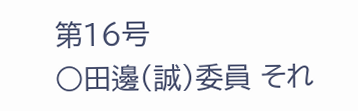第16号
○田邊(誠)委員 それ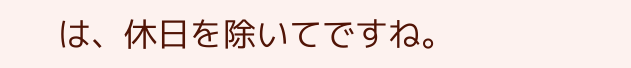は、休日を除いてですね。